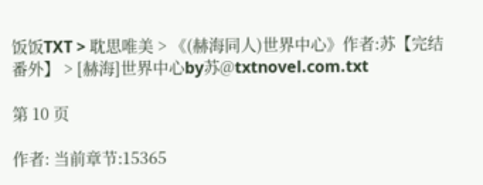饭饭TXT > 耽思唯美 > 《(赫海同人)世界中心》作者:苏【完结 番外】 > [赫海]世界中心by苏@txtnovel.com.txt

第 10 页

作者: 当前章节:15365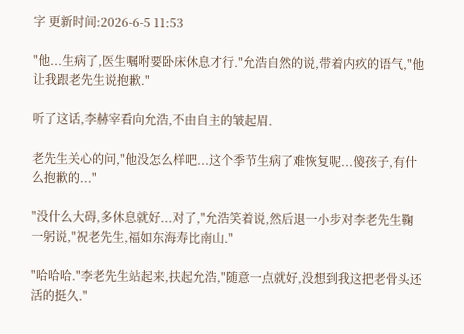字 更新时间:2026-6-5 11:53

"他...生病了,医生嘱咐要卧床休息才行."允浩自然的说,带着内疚的语气,"他让我跟老先生说抱歉."

听了这话,李赫宰看向允浩,不由自主的皱起眉.

老先生关心的问,"他没怎么样吧...这个季节生病了难恢复呢...傻孩子,有什么抱歉的..."

"没什么大碍,多休息就好...对了,"允浩笑着说,然后退一小步对李老先生鞠一躬说,"祝老先生,福如东海寿比南山."

"哈哈哈."李老先生站起来,扶起允浩,"随意一点就好,没想到我这把老骨头还活的挺久."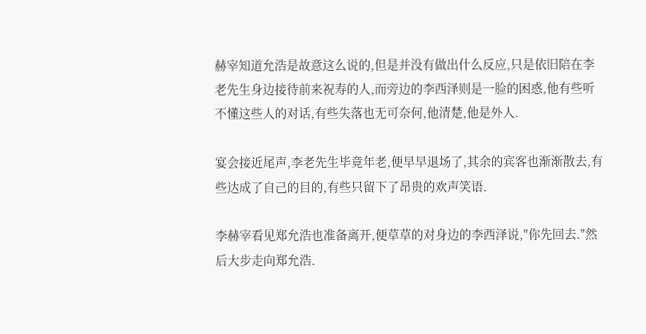赫宰知道允浩是故意这么说的,但是并没有做出什么反应,只是依旧陪在李老先生身边接待前来祝寿的人,而旁边的李西泽则是一脸的困惑,他有些听不懂这些人的对话,有些失落也无可奈何,他清楚,他是外人.

宴会接近尾声,李老先生毕竟年老,便早早退场了,其余的宾客也渐渐散去,有些达成了自己的目的,有些只留下了昂贵的欢声笑语.

李赫宰看见郑允浩也准备离开,便草草的对身边的李西泽说,"你先回去."然后大步走向郑允浩.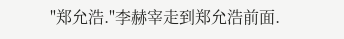"郑允浩."李赫宰走到郑允浩前面.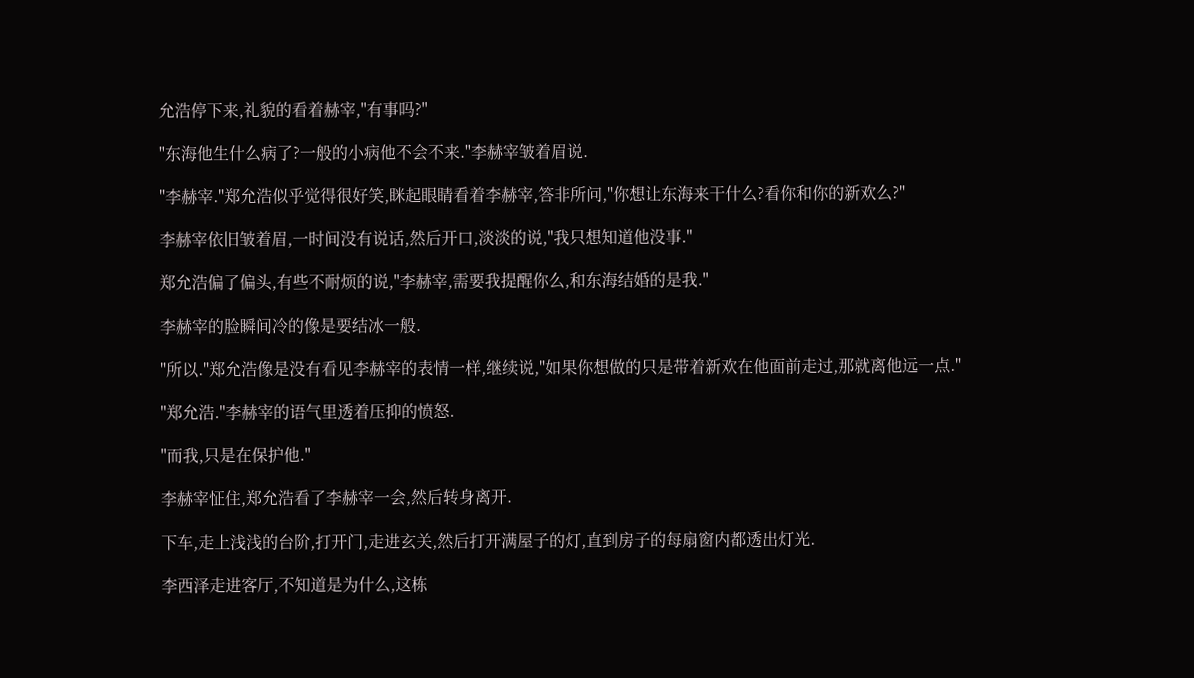允浩停下来,礼貌的看着赫宰,"有事吗?"

"东海他生什么病了?一般的小病他不会不来."李赫宰皱着眉说.

"李赫宰."郑允浩似乎觉得很好笑,眯起眼睛看着李赫宰,答非所问,"你想让东海来干什么?看你和你的新欢么?"

李赫宰依旧皱着眉,一时间没有说话,然后开口,淡淡的说,"我只想知道他没事."

郑允浩偏了偏头,有些不耐烦的说,"李赫宰,需要我提醒你么,和东海结婚的是我."

李赫宰的脸瞬间冷的像是要结冰一般.

"所以."郑允浩像是没有看见李赫宰的表情一样,继续说,"如果你想做的只是带着新欢在他面前走过,那就离他远一点."

"郑允浩."李赫宰的语气里透着压抑的愤怒.

"而我,只是在保护他."

李赫宰怔住,郑允浩看了李赫宰一会,然后转身离开.

下车,走上浅浅的台阶,打开门,走进玄关,然后打开满屋子的灯,直到房子的每扇窗内都透出灯光.

李西泽走进客厅,不知道是为什么,这栋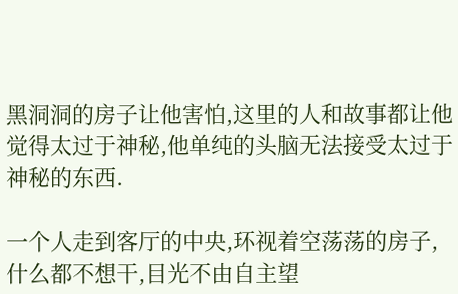黑洞洞的房子让他害怕,这里的人和故事都让他觉得太过于神秘,他单纯的头脑无法接受太过于神秘的东西.

一个人走到客厅的中央,环视着空荡荡的房子,什么都不想干,目光不由自主望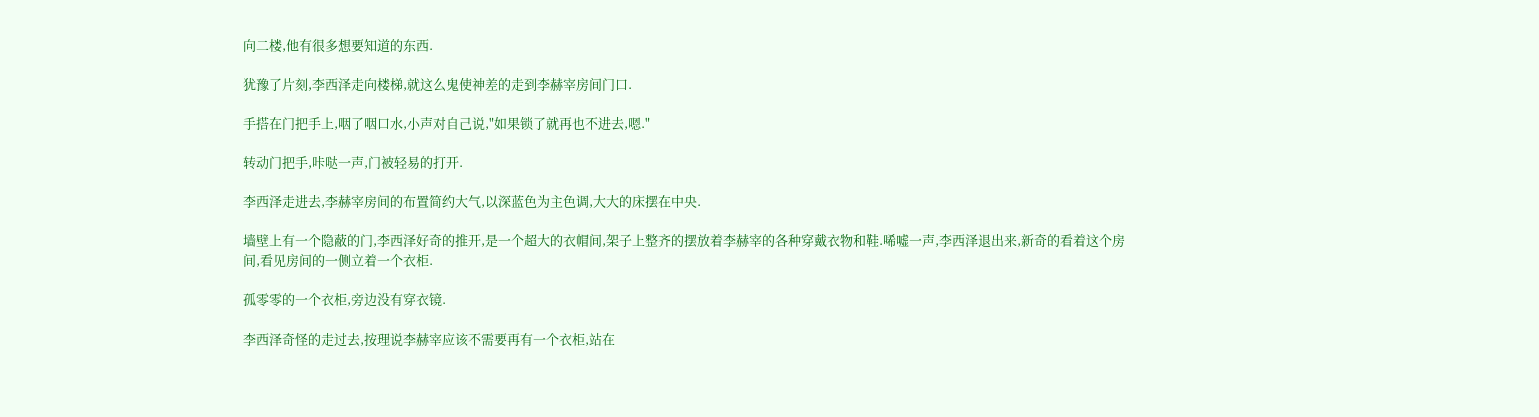向二楼,他有很多想要知道的东西.

犹豫了片刻,李西泽走向楼梯,就这么鬼使神差的走到李赫宰房间门口.

手搭在门把手上,咽了咽口水,小声对自己说,"如果锁了就再也不进去,嗯."

转动门把手,咔哒一声,门被轻易的打开.

李西泽走进去,李赫宰房间的布置简约大气,以深蓝色为主色调,大大的床摆在中央.

墙壁上有一个隐蔽的门,李西泽好奇的推开,是一个超大的衣帽间,架子上整齐的摆放着李赫宰的各种穿戴衣物和鞋.唏嘘一声,李西泽退出来,新奇的看着这个房间,看见房间的一侧立着一个衣柜.

孤零零的一个衣柜,旁边没有穿衣镜.

李西泽奇怪的走过去,按理说李赫宰应该不需要再有一个衣柜,站在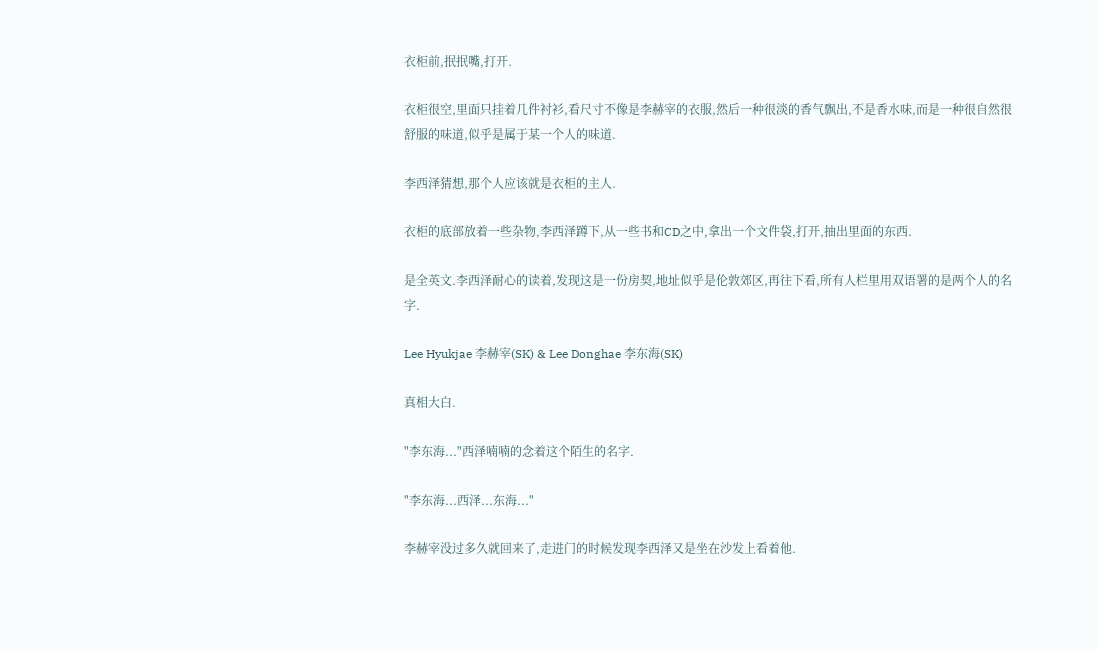衣柜前,抿抿嘴,打开.

衣柜很空,里面只挂着几件衬衫,看尺寸不像是李赫宰的衣服,然后一种很淡的香气飘出,不是香水味,而是一种很自然很舒服的味道,似乎是属于某一个人的味道.

李西泽猜想,那个人应该就是衣柜的主人.

衣柜的底部放着一些杂物,李西泽蹲下,从一些书和CD之中,拿出一个文件袋,打开,抽出里面的东西.

是全英文.李西泽耐心的读着,发现这是一份房契,地址似乎是伦敦郊区,再往下看,所有人栏里用双语署的是两个人的名字.

Lee Hyukjae 李赫宰(SK) & Lee Donghae 李东海(SK)

真相大白.

"李东海..."西泽喃喃的念着这个陌生的名字.

"李东海...西泽...东海..."

李赫宰没过多久就回来了,走进门的时候发现李西泽又是坐在沙发上看着他.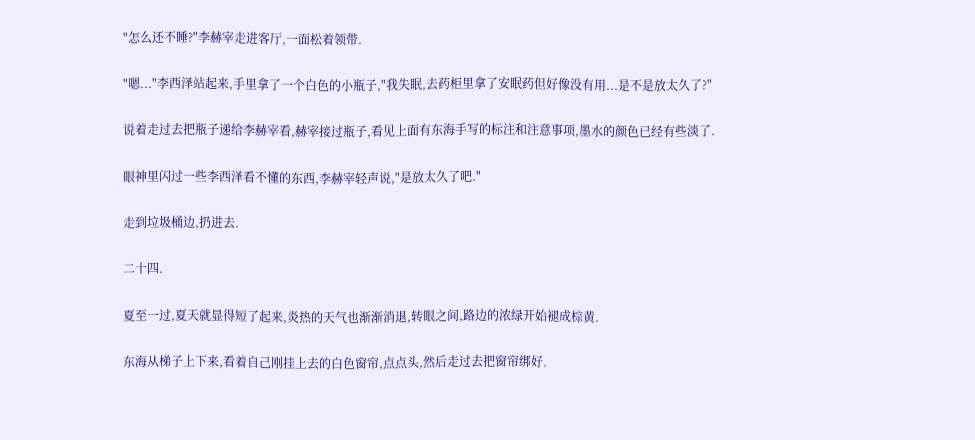"怎么还不睡?"李赫宰走进客厅,一面松着领带.

"嗯..."李西泽站起来,手里拿了一个白色的小瓶子,"我失眠,去药柜里拿了安眠药但好像没有用...是不是放太久了?"

说着走过去把瓶子递给李赫宰看,赫宰接过瓶子,看见上面有东海手写的标注和注意事项,墨水的颜色已经有些淡了.

眼神里闪过一些李西泽看不懂的东西,李赫宰轻声说,"是放太久了吧."

走到垃圾桶边,扔进去.

二十四.

夏至一过,夏天就显得短了起来,炎热的天气也渐渐消退,转眼之间,路边的浓绿开始褪成棕黄.

东海从梯子上下来,看着自己刚挂上去的白色窗帘,点点头,然后走过去把窗帘绑好.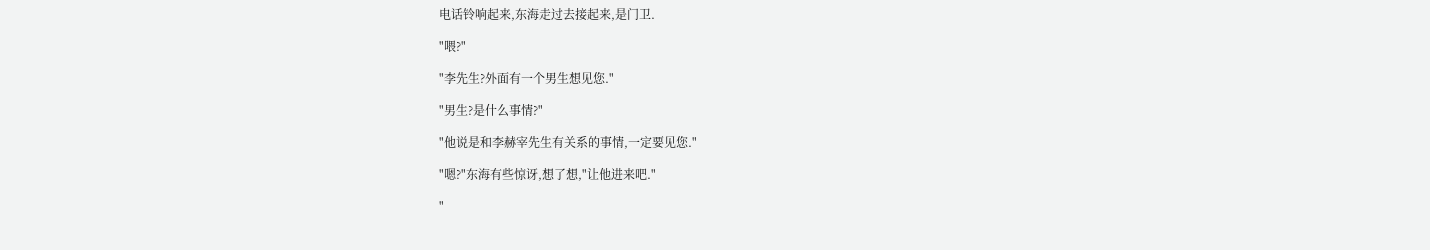电话铃响起来,东海走过去接起来,是门卫.

"喂?"

"李先生?外面有一个男生想见您."

"男生?是什么事情?"

"他说是和李赫宰先生有关系的事情,一定要见您."

"嗯?"东海有些惊讶,想了想,"让他进来吧."

"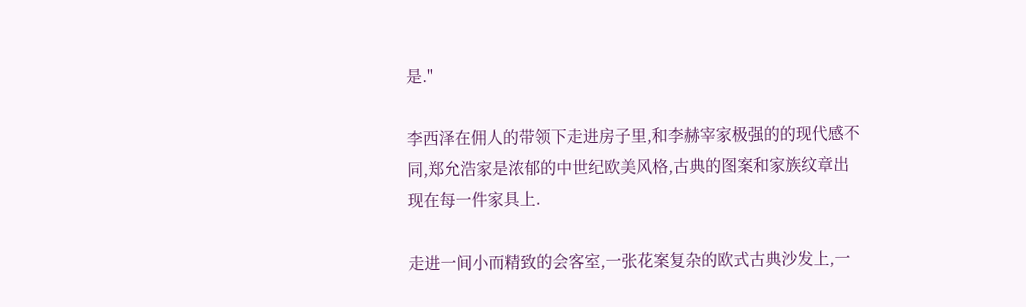是."

李西泽在佣人的带领下走进房子里,和李赫宰家极强的的现代感不同,郑允浩家是浓郁的中世纪欧美风格,古典的图案和家族纹章出现在每一件家具上.

走进一间小而精致的会客室,一张花案复杂的欧式古典沙发上,一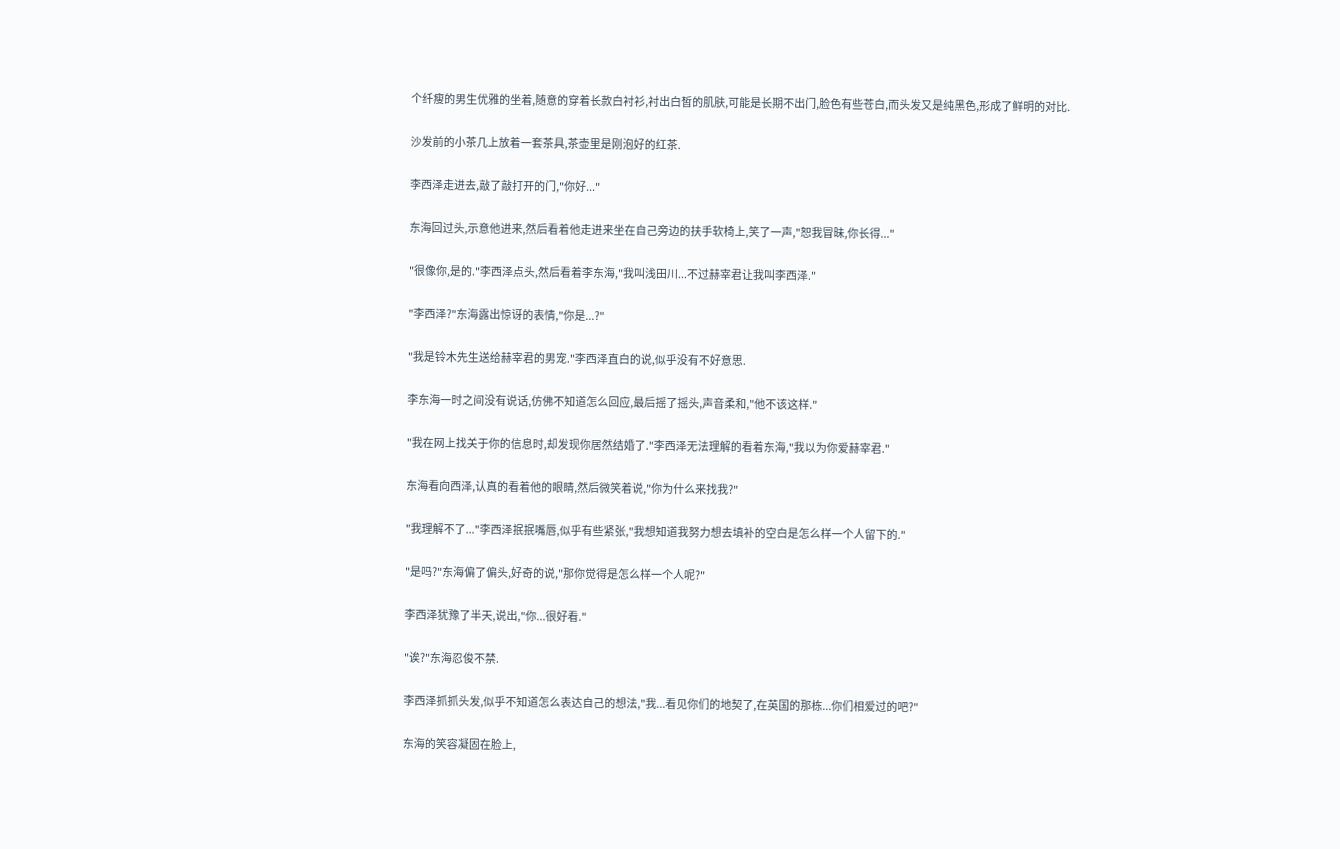个纤瘦的男生优雅的坐着,随意的穿着长款白衬衫,衬出白皙的肌肤,可能是长期不出门,脸色有些苍白,而头发又是纯黑色,形成了鲜明的对比.

沙发前的小茶几上放着一套茶具,茶壶里是刚泡好的红茶.

李西泽走进去,敲了敲打开的门,"你好..."

东海回过头,示意他进来,然后看着他走进来坐在自己旁边的扶手软椅上,笑了一声,"恕我冒昧,你长得..."

"很像你,是的."李西泽点头,然后看着李东海,"我叫浅田川...不过赫宰君让我叫李西泽."

"李西泽?"东海露出惊讶的表情,"你是...?"

"我是铃木先生送给赫宰君的男宠."李西泽直白的说,似乎没有不好意思.

李东海一时之间没有说话,仿佛不知道怎么回应,最后摇了摇头,声音柔和,"他不该这样."

"我在网上找关于你的信息时,却发现你居然结婚了."李西泽无法理解的看着东海,"我以为你爱赫宰君."

东海看向西泽,认真的看着他的眼睛,然后微笑着说,"你为什么来找我?"

"我理解不了..."李西泽抿抿嘴唇,似乎有些紧张,"我想知道我努力想去填补的空白是怎么样一个人留下的."

"是吗?"东海偏了偏头,好奇的说,"那你觉得是怎么样一个人呢?"

李西泽犹豫了半天,说出,"你...很好看."

"诶?"东海忍俊不禁.

李西泽抓抓头发,似乎不知道怎么表达自己的想法,"我...看见你们的地契了,在英国的那栋...你们相爱过的吧?"

东海的笑容凝固在脸上,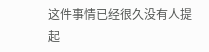这件事情已经很久没有人提起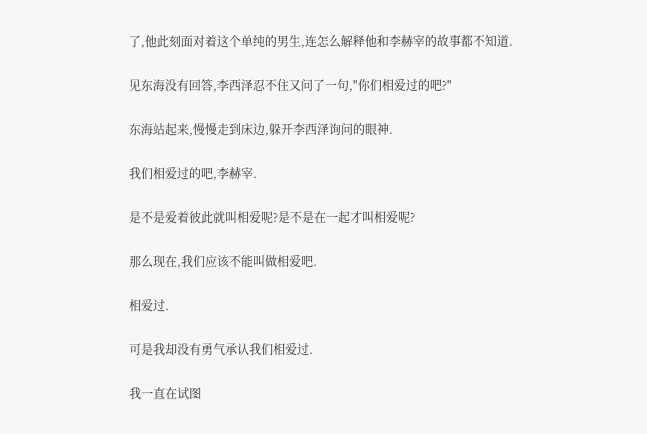了,他此刻面对着这个单纯的男生,连怎么解释他和李赫宰的故事都不知道.

见东海没有回答,李西泽忍不住又问了一句,"你们相爱过的吧?"

东海站起来,慢慢走到床边,躲开李西泽询问的眼神.

我们相爱过的吧,李赫宰.

是不是爱着彼此就叫相爱呢?是不是在一起才叫相爱呢?

那么现在,我们应该不能叫做相爱吧.

相爱过.

可是我却没有勇气承认我们相爱过.

我一直在试图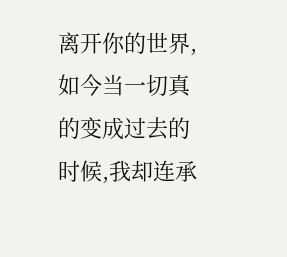离开你的世界,如今当一切真的变成过去的时候,我却连承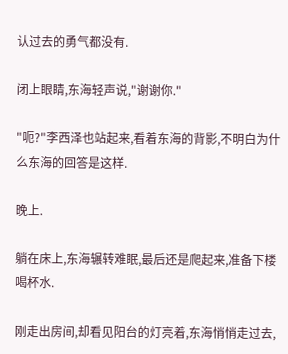认过去的勇气都没有.

闭上眼睛,东海轻声说,"谢谢你."

"呃?"李西泽也站起来,看着东海的背影,不明白为什么东海的回答是这样.

晚上.

躺在床上,东海辗转难眠,最后还是爬起来,准备下楼喝杯水.

刚走出房间,却看见阳台的灯亮着,东海悄悄走过去,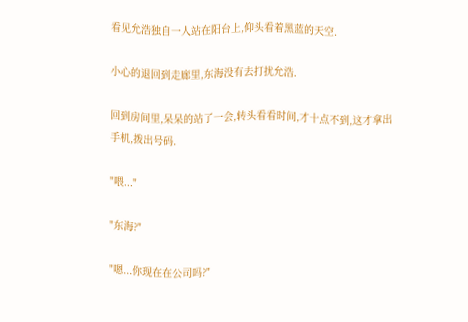看见允浩独自一人站在阳台上,仰头看着黑蓝的天空.

小心的退回到走廊里,东海没有去打扰允浩.

回到房间里,呆呆的站了一会,转头看看时间,才十点不到,这才拿出手机,拨出号码.

"喂..."

"东海?"

"嗯...你现在在公司吗?"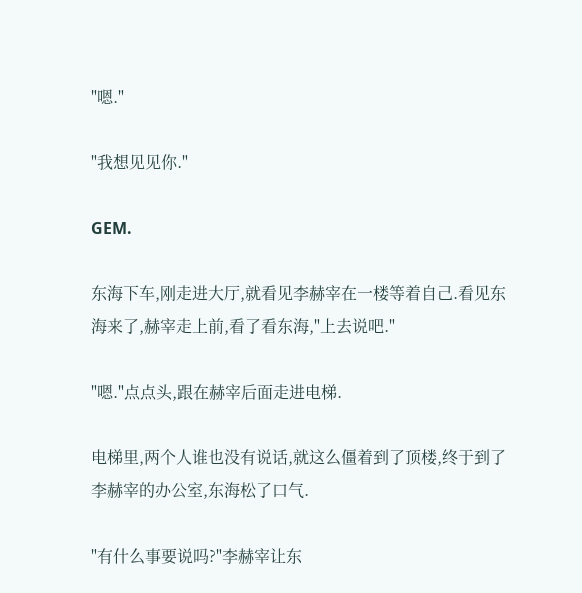"嗯."

"我想见见你."

GEM.

东海下车,刚走进大厅,就看见李赫宰在一楼等着自己.看见东海来了,赫宰走上前,看了看东海,"上去说吧."

"嗯."点点头,跟在赫宰后面走进电梯.

电梯里,两个人谁也没有说话,就这么僵着到了顶楼,终于到了李赫宰的办公室,东海松了口气.

"有什么事要说吗?"李赫宰让东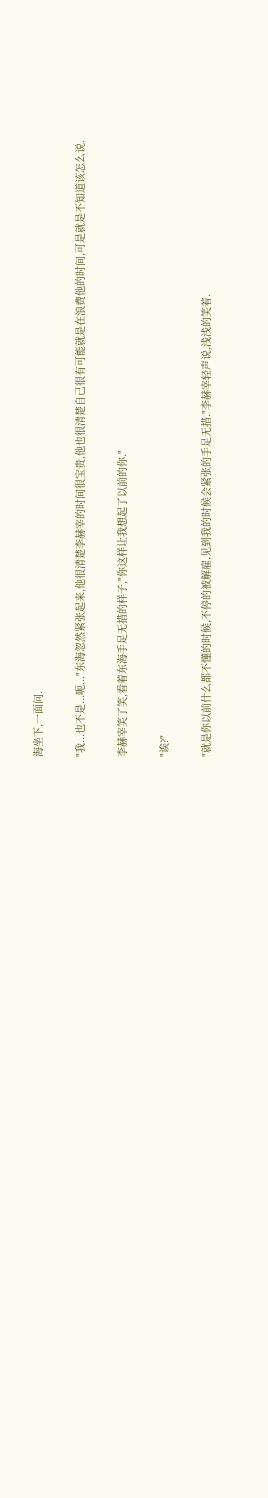海坐下,一面问.

"我...也不是...呃..."东海忽然紧张起来,他很清楚李赫宰的时间很宝贵,他也很清楚自己很有可能就是在浪费他的时间,可是就是不知道该怎么说.

李赫宰笑了笑,看着东海手足无措的样子,"你这样让我想起了以前的你."

"诶?"

"就是你以前什么都不懂的时候,不停的被解雇,见到我的时候会紧张的手足无措."李赫宰轻声说,浅浅的笑着.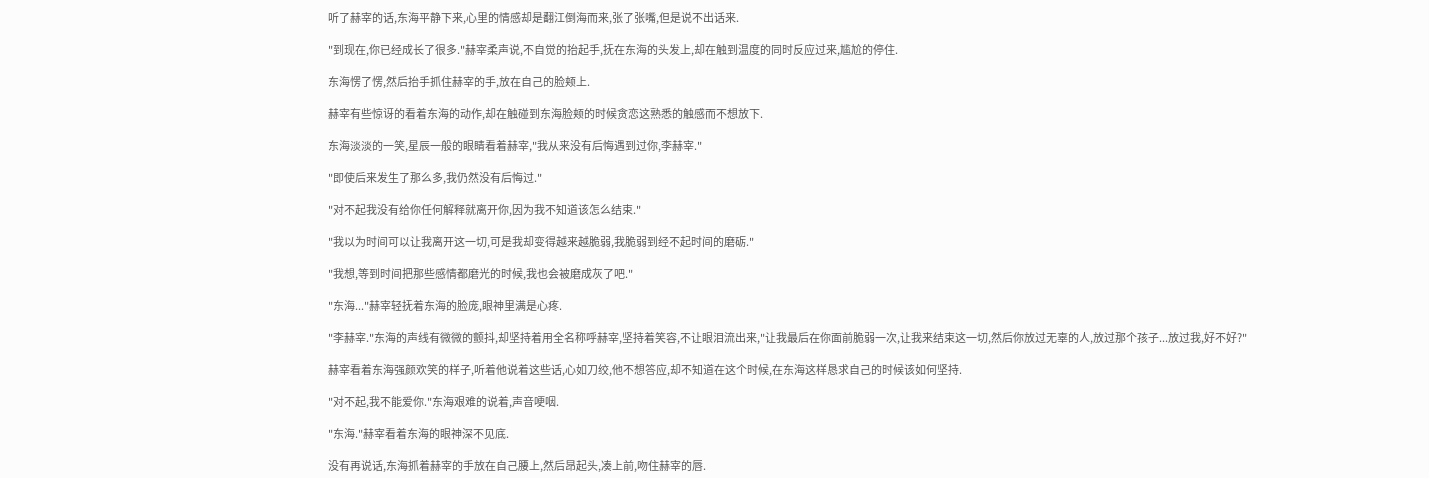听了赫宰的话,东海平静下来,心里的情感却是翻江倒海而来,张了张嘴,但是说不出话来.

"到现在,你已经成长了很多."赫宰柔声说,不自觉的抬起手,抚在东海的头发上,却在触到温度的同时反应过来,尴尬的停住.

东海愣了愣,然后抬手抓住赫宰的手,放在自己的脸颊上.

赫宰有些惊讶的看着东海的动作,却在触碰到东海脸颊的时候贪恋这熟悉的触感而不想放下.

东海淡淡的一笑,星辰一般的眼睛看着赫宰,"我从来没有后悔遇到过你,李赫宰."

"即使后来发生了那么多,我仍然没有后悔过."

"对不起我没有给你任何解释就离开你,因为我不知道该怎么结束."

"我以为时间可以让我离开这一切,可是我却变得越来越脆弱,我脆弱到经不起时间的磨砺."

"我想,等到时间把那些感情都磨光的时候,我也会被磨成灰了吧."

"东海..."赫宰轻抚着东海的脸庞,眼神里满是心疼.

"李赫宰."东海的声线有微微的颤抖,却坚持着用全名称呼赫宰,坚持着笑容,不让眼泪流出来,"让我最后在你面前脆弱一次,让我来结束这一切,然后你放过无辜的人,放过那个孩子...放过我,好不好?"

赫宰看着东海强颜欢笑的样子,听着他说着这些话,心如刀绞,他不想答应,却不知道在这个时候,在东海这样恳求自己的时候该如何坚持.

"对不起,我不能爱你."东海艰难的说着,声音哽咽.

"东海."赫宰看着东海的眼神深不见底.

没有再说话,东海抓着赫宰的手放在自己腰上,然后昂起头,凑上前,吻住赫宰的唇.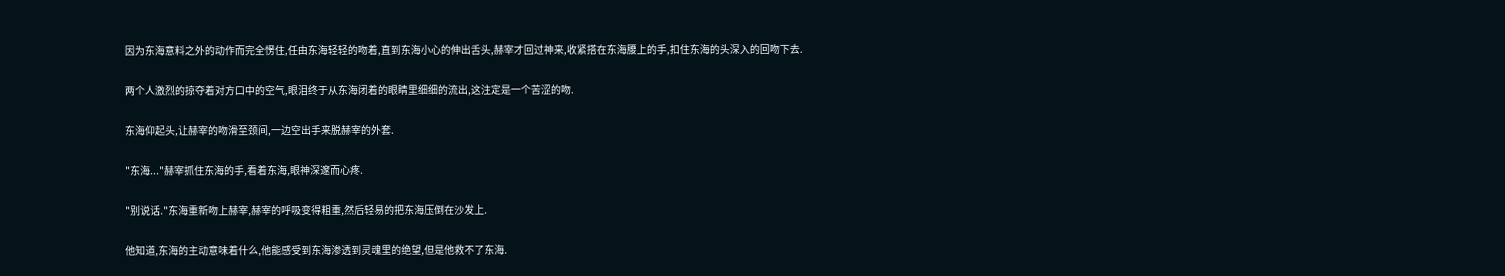因为东海意料之外的动作而完全愣住,任由东海轻轻的吻着,直到东海小心的伸出舌头,赫宰才回过神来,收紧搭在东海腰上的手,扣住东海的头深入的回吻下去.

两个人激烈的掠夺着对方口中的空气,眼泪终于从东海闭着的眼睛里细细的流出,这注定是一个苦涩的吻.

东海仰起头,让赫宰的吻滑至颈间,一边空出手来脱赫宰的外套.

"东海..."赫宰抓住东海的手,看着东海,眼神深邃而心疼.

"别说话."东海重新吻上赫宰,赫宰的呼吸变得粗重,然后轻易的把东海压倒在沙发上.

他知道,东海的主动意味着什么,他能感受到东海渗透到灵魂里的绝望,但是他救不了东海.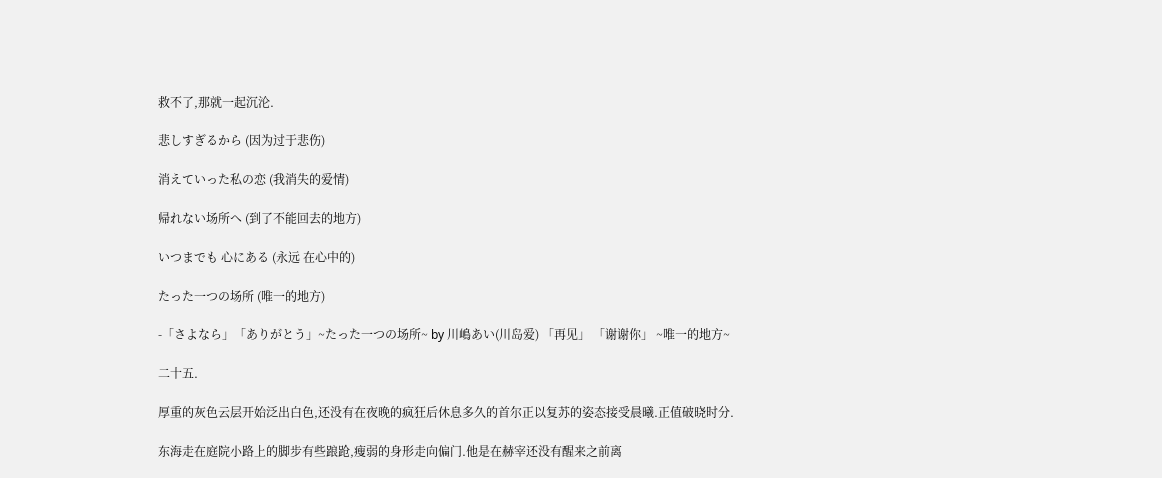救不了,那就一起沉沦.

悲しすぎるから (因为过于悲伤)

消えていった私の恋 (我消失的爱情)

帰れない场所へ (到了不能回去的地方)

いつまでも 心にある (永远 在心中的)

たった一つの场所 (唯一的地方)

-「さよなら」「ありがとう」~たった一つの场所~ by 川嶋あい(川岛爱) 「再见」 「谢谢你」 ~唯一的地方~

二十五.

厚重的灰色云层开始泛出白色,还没有在夜晚的疯狂后休息多久的首尔正以复苏的姿态接受晨曦.正值破晓时分.

东海走在庭院小路上的脚步有些踉跄,瘦弱的身形走向偏门.他是在赫宰还没有醒来之前离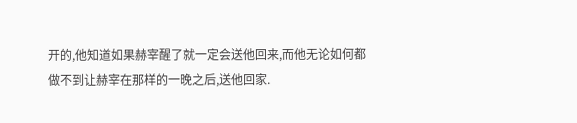开的,他知道如果赫宰醒了就一定会送他回来,而他无论如何都做不到让赫宰在那样的一晚之后,送他回家.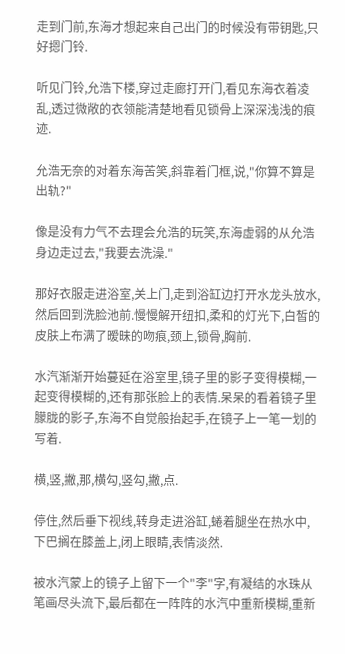走到门前,东海才想起来自己出门的时候没有带钥匙,只好摁门铃.

听见门铃,允浩下楼,穿过走廊打开门,看见东海衣着凌乱,透过微敞的衣领能清楚地看见锁骨上深深浅浅的痕迹.

允浩无奈的对着东海苦笑,斜靠着门框,说,"你算不算是出轨?"

像是没有力气不去理会允浩的玩笑,东海虚弱的从允浩身边走过去,"我要去洗澡."

那好衣服走进浴室,关上门,走到浴缸边打开水龙头放水,然后回到洗脸池前.慢慢解开纽扣,柔和的灯光下,白皙的皮肤上布满了暧昧的吻痕,颈上,锁骨,胸前.

水汽渐渐开始蔓延在浴室里,镜子里的影子变得模糊,一起变得模糊的,还有那张脸上的表情.呆呆的看着镜子里朦胧的影子,东海不自觉般抬起手,在镜子上一笔一划的写着.

横,竖,撇,那,横勾,竖勾,撇,点.

停住,然后垂下视线,转身走进浴缸,蜷着腿坐在热水中,下巴搁在膝盖上,闭上眼睛,表情淡然.

被水汽蒙上的镜子上留下一个"李"字,有凝结的水珠从笔画尽头流下,最后都在一阵阵的水汽中重新模糊,重新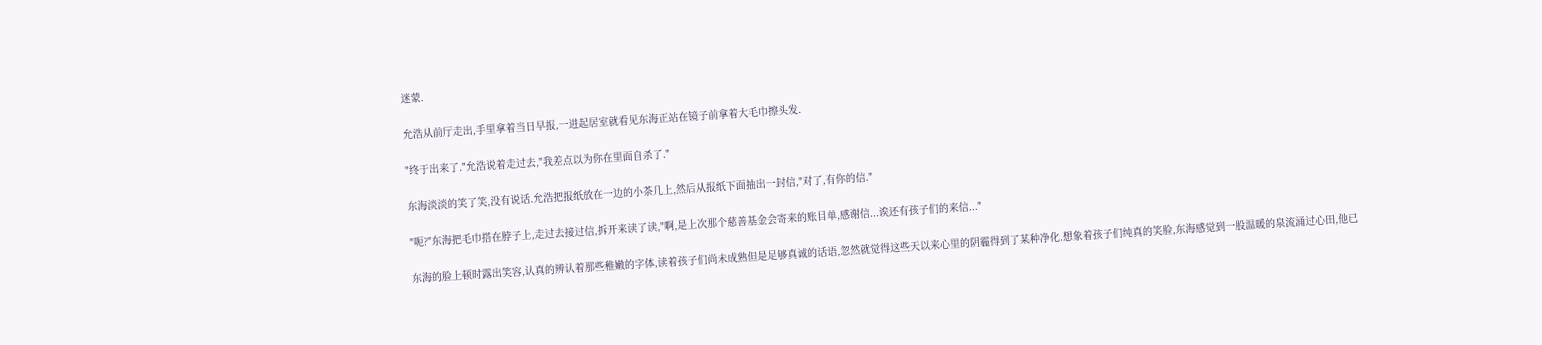迷蒙.

允浩从前厅走出,手里拿着当日早报,一进起居室就看见东海正站在镜子前拿着大毛巾擦头发.

"终于出来了."允浩说着走过去,"我差点以为你在里面自杀了."

东海淡淡的笑了笑,没有说话.允浩把报纸放在一边的小茶几上,然后从报纸下面抽出一封信,"对了,有你的信."

"呃?"东海把毛巾搭在脖子上,走过去接过信,拆开来读了读,"啊,是上次那个慈善基金会寄来的账目单,感谢信...诶还有孩子们的来信..."

东海的脸上顿时露出笑容,认真的辨认着那些稚嫩的字体,读着孩子们尚未成熟但是足够真诚的话语,忽然就觉得这些天以来心里的阴霾得到了某种净化.想象着孩子们纯真的笑脸,东海感觉到一股温暖的泉流涌过心田,他已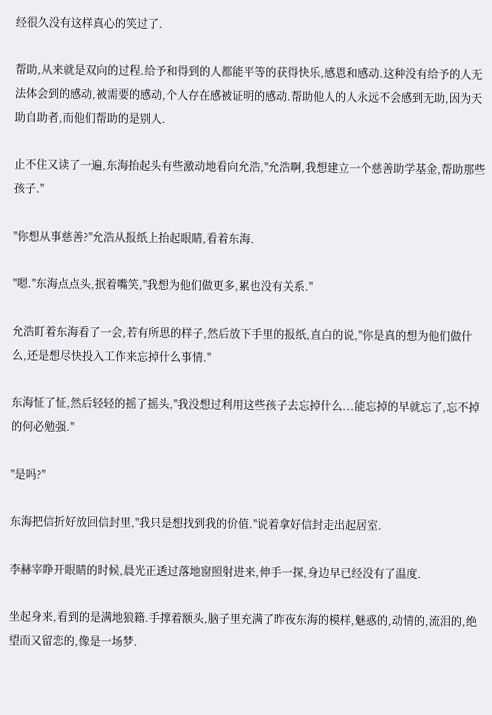经很久没有这样真心的笑过了.

帮助,从来就是双向的过程.给予和得到的人都能平等的获得快乐,感恩和感动.这种没有给予的人无法体会到的感动,被需要的感动,个人存在感被证明的感动.帮助他人的人永远不会感到无助,因为天助自助者,而他们帮助的是别人.

止不住又读了一遍,东海抬起头有些激动地看向允浩,"允浩啊,我想建立一个慈善助学基金,帮助那些孩子."

"你想从事慈善?"允浩从报纸上抬起眼睛,看着东海.

"嗯."东海点点头,抿着嘴笑,"我想为他们做更多,累也没有关系."

允浩盯着东海看了一会,若有所思的样子,然后放下手里的报纸,直白的说,"你是真的想为他们做什么,还是想尽快投入工作来忘掉什么事情."

东海怔了怔,然后轻轻的摇了摇头,"我没想过利用这些孩子去忘掉什么...能忘掉的早就忘了,忘不掉的何必勉强."

"是吗?"

东海把信折好放回信封里,"我只是想找到我的价值."说着拿好信封走出起居室.

李赫宰睁开眼睛的时候,晨光正透过落地窗照射进来,伸手一探,身边早已经没有了温度.

坐起身来,看到的是满地狼籍.手撑着额头,脑子里充满了昨夜东海的模样,魅惑的,动情的,流泪的,绝望而又留恋的,像是一场梦.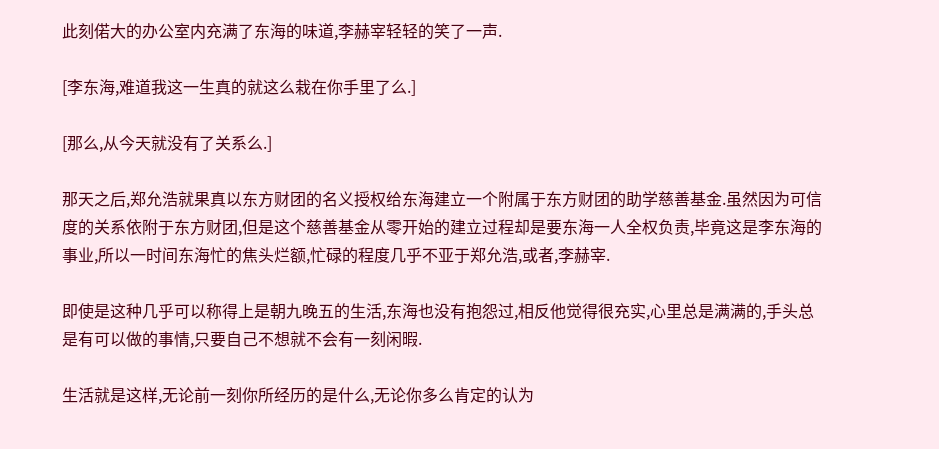此刻偌大的办公室内充满了东海的味道,李赫宰轻轻的笑了一声.

[李东海,难道我这一生真的就这么栽在你手里了么.]

[那么,从今天就没有了关系么.]

那天之后,郑允浩就果真以东方财团的名义授权给东海建立一个附属于东方财团的助学慈善基金.虽然因为可信度的关系依附于东方财团,但是这个慈善基金从零开始的建立过程却是要东海一人全权负责,毕竟这是李东海的事业,所以一时间东海忙的焦头烂额,忙碌的程度几乎不亚于郑允浩,或者,李赫宰.

即使是这种几乎可以称得上是朝九晚五的生活,东海也没有抱怨过,相反他觉得很充实,心里总是满满的,手头总是有可以做的事情,只要自己不想就不会有一刻闲暇.

生活就是这样,无论前一刻你所经历的是什么,无论你多么肯定的认为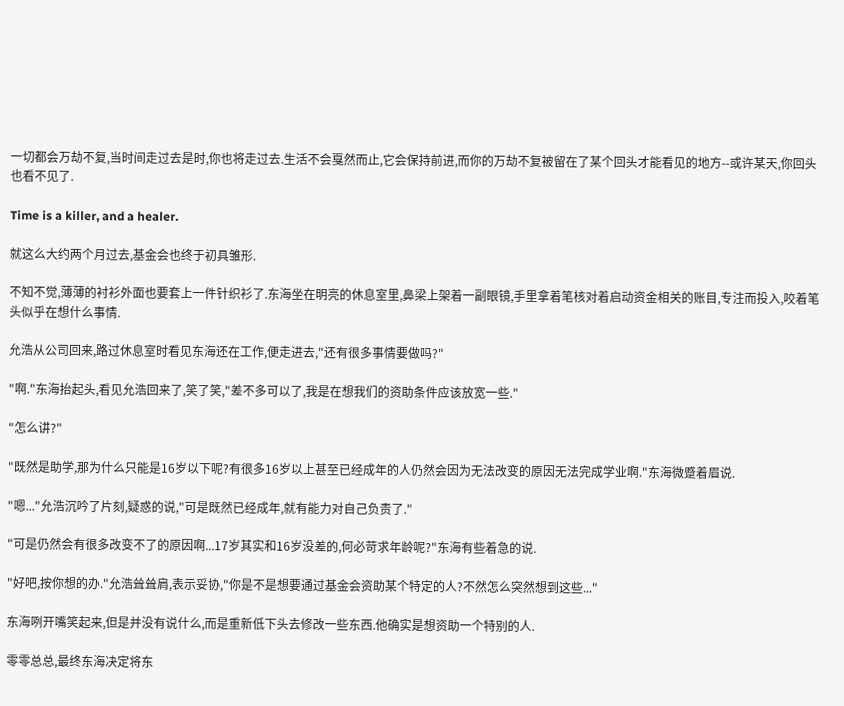一切都会万劫不复,当时间走过去是时,你也将走过去.生活不会戛然而止,它会保持前进,而你的万劫不复被留在了某个回头才能看见的地方--或许某天,你回头也看不见了.

Time is a killer, and a healer.

就这么大约两个月过去,基金会也终于初具雏形.

不知不觉,薄薄的衬衫外面也要套上一件针织衫了.东海坐在明亮的休息室里,鼻梁上架着一副眼镜,手里拿着笔核对着启动资金相关的账目,专注而投入,咬着笔头似乎在想什么事情.

允浩从公司回来,路过休息室时看见东海还在工作,便走进去,"还有很多事情要做吗?"

"啊."东海抬起头,看见允浩回来了,笑了笑,"差不多可以了,我是在想我们的资助条件应该放宽一些."

"怎么讲?"

"既然是助学,那为什么只能是16岁以下呢?有很多16岁以上甚至已经成年的人仍然会因为无法改变的原因无法完成学业啊."东海微蹙着眉说.

"嗯..."允浩沉吟了片刻,疑惑的说,"可是既然已经成年,就有能力对自己负责了."

"可是仍然会有很多改变不了的原因啊...17岁其实和16岁没差的,何必苛求年龄呢?"东海有些着急的说.

"好吧,按你想的办."允浩耸耸肩,表示妥协,"你是不是想要通过基金会资助某个特定的人?不然怎么突然想到这些..."

东海咧开嘴笑起来,但是并没有说什么,而是重新低下头去修改一些东西.他确实是想资助一个特别的人.

零零总总,最终东海决定将东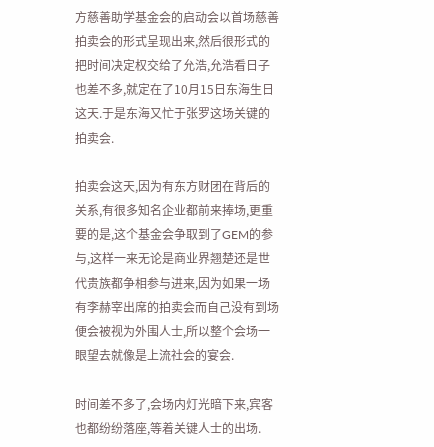方慈善助学基金会的启动会以首场慈善拍卖会的形式呈现出来,然后很形式的把时间决定权交给了允浩,允浩看日子也差不多,就定在了10月15日东海生日这天.于是东海又忙于张罗这场关键的拍卖会.

拍卖会这天,因为有东方财团在背后的关系,有很多知名企业都前来捧场,更重要的是,这个基金会争取到了GEM的参与,这样一来无论是商业界翘楚还是世代贵族都争相参与进来,因为如果一场有李赫宰出席的拍卖会而自己没有到场便会被视为外围人士,所以整个会场一眼望去就像是上流社会的宴会.

时间差不多了,会场内灯光暗下来,宾客也都纷纷落座,等着关键人士的出场.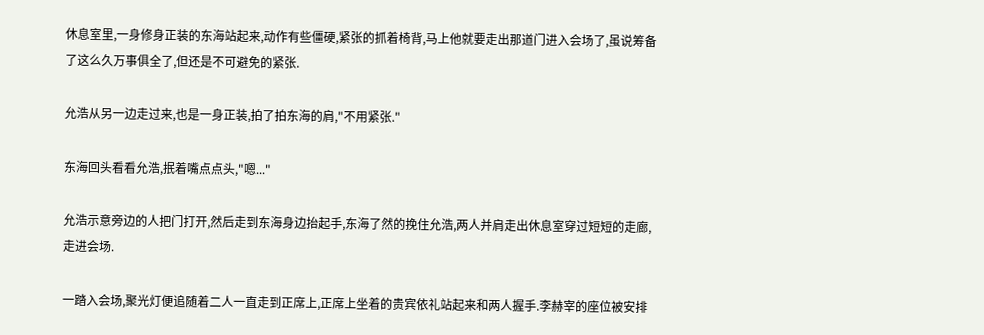休息室里,一身修身正装的东海站起来,动作有些僵硬,紧张的抓着椅背,马上他就要走出那道门进入会场了,虽说筹备了这么久万事俱全了,但还是不可避免的紧张.

允浩从另一边走过来,也是一身正装,拍了拍东海的肩,"不用紧张."

东海回头看看允浩,抿着嘴点点头,"嗯..."

允浩示意旁边的人把门打开,然后走到东海身边抬起手,东海了然的挽住允浩,两人并肩走出休息室穿过短短的走廊,走进会场.

一踏入会场,聚光灯便追随着二人一直走到正席上,正席上坐着的贵宾依礼站起来和两人握手.李赫宰的座位被安排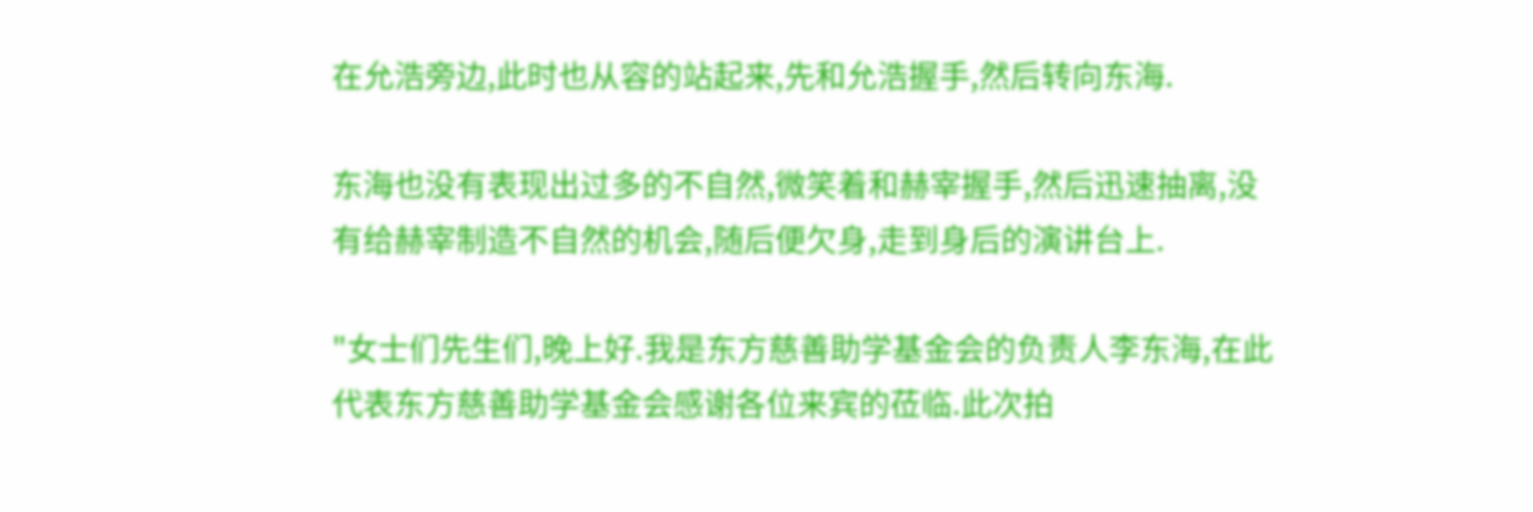在允浩旁边,此时也从容的站起来,先和允浩握手,然后转向东海.

东海也没有表现出过多的不自然,微笑着和赫宰握手,然后迅速抽离,没有给赫宰制造不自然的机会,随后便欠身,走到身后的演讲台上.

"女士们先生们,晚上好.我是东方慈善助学基金会的负责人李东海,在此代表东方慈善助学基金会感谢各位来宾的莅临.此次拍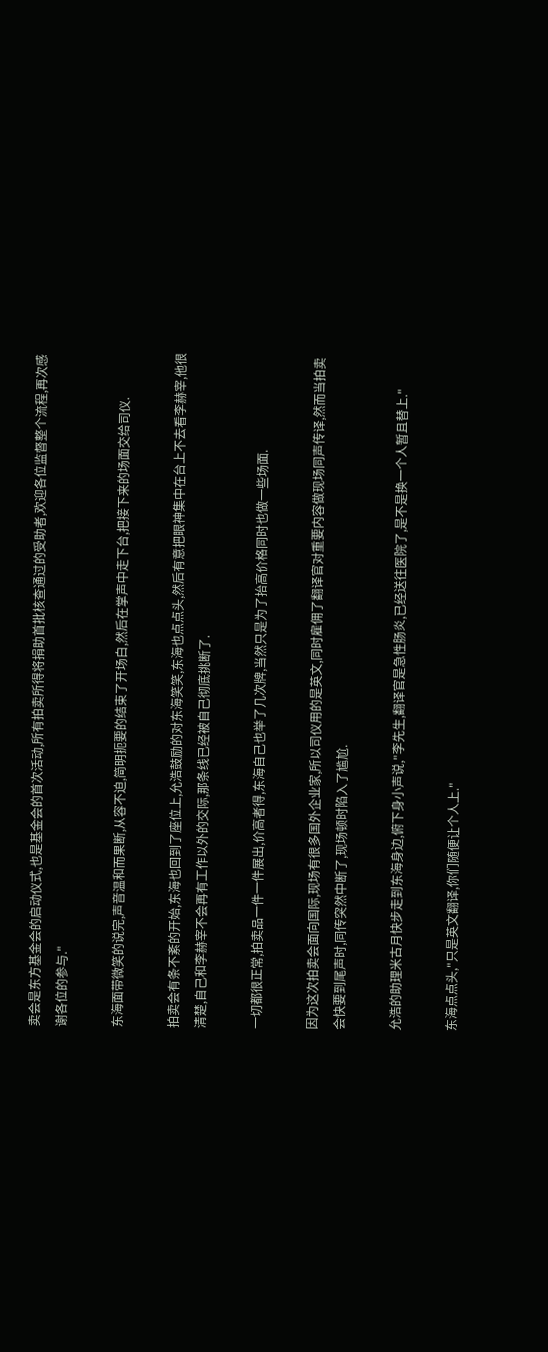卖会是东方基金会的启动仪式,也是基金会的首次活动,所有拍卖所得将捐助首批核查通过的受助者,欢迎各位监督整个流程,再次感谢各位的参与."

东海面带微笑的说完,声音温和而果断,从容不迫,简明扼要的结束了开场白,然后在掌声中走下台,把接下来的场面交给司仪.

拍卖会有条不紊的开始,东海也回到了座位上,允浩鼓励的对东海笑笑,东海也点点头,然后有意把眼神集中在台上不去看李赫宰,他很清楚,自己和李赫宰不会再有工作以外的交际,那条线已经被自己彻底挑断了.

一切都很正常,拍卖品一件一件展出,价高者得,东海自己也举了几次牌,当然只是为了抬高价格同时也做一些场面.

因为这次拍卖会面向国际,现场有很多国外企业家,所以司仪用的是英文,同时雇佣了翻译官对重要内容做现场同声传译,然而当拍卖会快要到尾声时,同传突然中断了,现场顿时陷入了尴尬.

允浩的助理米古月快步走到东海身边,俯下身小声说,"李先生,翻译官是急性肠炎,已经送往医院了,是不是换一个人暂且替上."

东海点点头,"只是英文翻译,你们随便让个人上."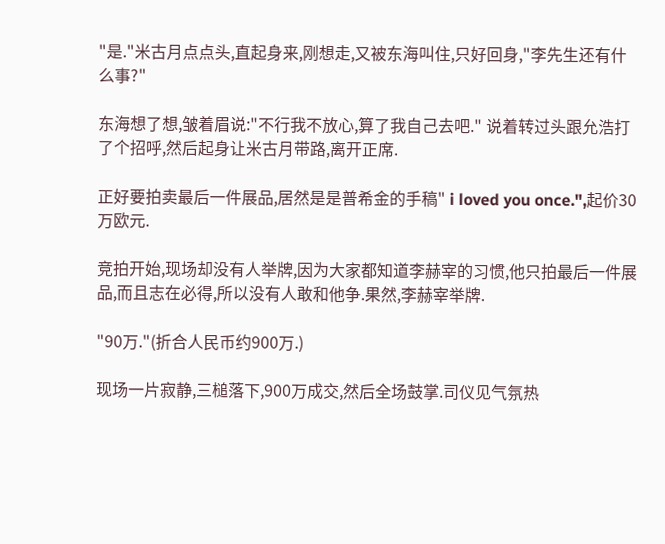"是."米古月点点头,直起身来,刚想走,又被东海叫住,只好回身,"李先生还有什么事?"

东海想了想,皱着眉说:"不行我不放心,算了我自己去吧." 说着转过头跟允浩打了个招呼,然后起身让米古月带路,离开正席.

正好要拍卖最后一件展品,居然是是普希金的手稿" i loved you once.",起价30万欧元.

竞拍开始,现场却没有人举牌,因为大家都知道李赫宰的习惯,他只拍最后一件展品,而且志在必得,所以没有人敢和他争.果然,李赫宰举牌.

"90万."(折合人民币约900万.)

现场一片寂静,三槌落下,900万成交,然后全场鼓掌.司仪见气氛热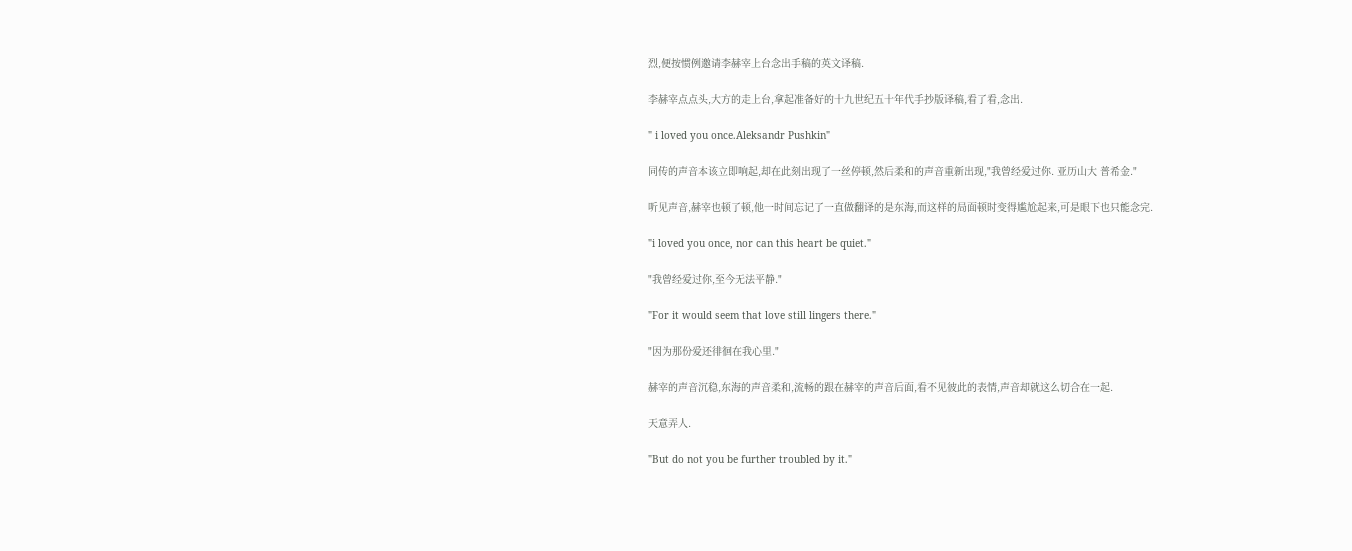烈,便按惯例邀请李赫宰上台念出手稿的英文译稿.

李赫宰点点头,大方的走上台,拿起准备好的十九世纪五十年代手抄版译稿,看了看,念出.

" i loved you once.Aleksandr Pushkin"

同传的声音本该立即响起,却在此刻出现了一丝停顿,然后柔和的声音重新出现,"我曾经爱过你. 亚历山大 普希金."

听见声音,赫宰也顿了顿,他一时间忘记了一直做翻译的是东海,而这样的局面顿时变得尴尬起来,可是眼下也只能念完.

"i loved you once, nor can this heart be quiet."

"我曾经爱过你,至今无法平静."

"For it would seem that love still lingers there."

"因为那份爱还徘徊在我心里."

赫宰的声音沉稳,东海的声音柔和,流畅的跟在赫宰的声音后面,看不见彼此的表情,声音却就这么切合在一起.

天意弄人.

"But do not you be further troubled by it."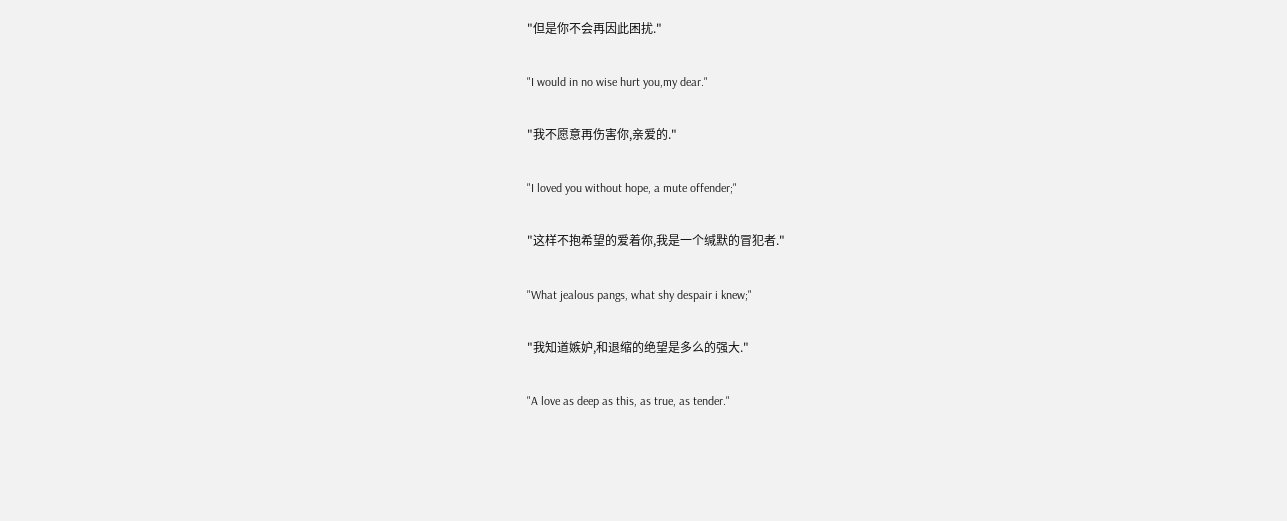"但是你不会再因此困扰."

"I would in no wise hurt you,my dear."

"我不愿意再伤害你,亲爱的."

"I loved you without hope, a mute offender;"

"这样不抱希望的爱着你,我是一个缄默的冒犯者."

"What jealous pangs, what shy despair i knew;"

"我知道嫉妒,和退缩的绝望是多么的强大."

"A love as deep as this, as true, as tender."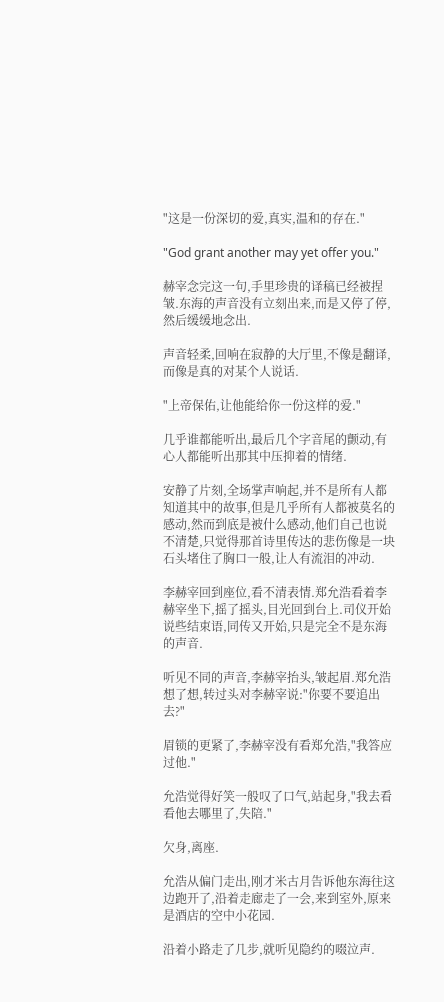"这是一份深切的爱,真实,温和的存在."

"God grant another may yet offer you."

赫宰念完这一句,手里珍贵的译稿已经被捏皱.东海的声音没有立刻出来,而是又停了停,然后缓缓地念出.

声音轻柔,回响在寂静的大厅里,不像是翻译,而像是真的对某个人说话.

"上帝保佑,让他能给你一份这样的爱."

几乎谁都能听出,最后几个字音尾的颤动,有心人都能听出那其中压抑着的情绪.

安静了片刻,全场掌声响起,并不是所有人都知道其中的故事,但是几乎所有人都被莫名的感动,然而到底是被什么感动,他们自己也说不清楚,只觉得那首诗里传达的悲伤像是一块石头堵住了胸口一般,让人有流泪的冲动.

李赫宰回到座位,看不清表情.郑允浩看着李赫宰坐下,摇了摇头,目光回到台上.司仪开始说些结束语,同传又开始,只是完全不是东海的声音.

听见不同的声音,李赫宰抬头,皱起眉.郑允浩想了想,转过头对李赫宰说:"你要不要追出去?"

眉锁的更紧了,李赫宰没有看郑允浩,"我答应过他."

允浩觉得好笑一般叹了口气,站起身,"我去看看他去哪里了,失陪."

欠身,离座.

允浩从偏门走出,刚才米古月告诉他东海往这边跑开了,沿着走廊走了一会,来到室外,原来是酒店的空中小花园.

沿着小路走了几步,就听见隐约的啜泣声.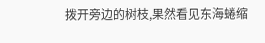拨开旁边的树枝,果然看见东海蜷缩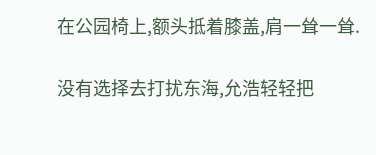在公园椅上,额头抵着膝盖,肩一耸一耸.

没有选择去打扰东海,允浩轻轻把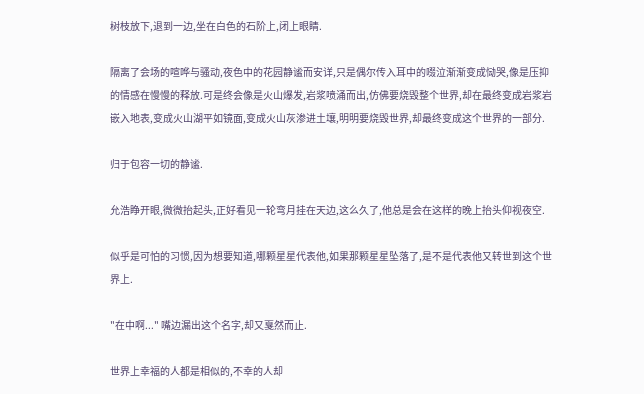树枝放下,退到一边,坐在白色的石阶上,闭上眼睛.

隔离了会场的喧哗与骚动,夜色中的花园静谧而安详,只是偶尔传入耳中的啜泣渐渐变成恸哭,像是压抑的情感在慢慢的释放.可是终会像是火山爆发,岩浆喷涌而出,仿佛要烧毁整个世界,却在最终变成岩浆岩嵌入地表,变成火山湖平如镜面,变成火山灰渗进土壤,明明要烧毁世界,却最终变成这个世界的一部分.

归于包容一切的静谧.

允浩睁开眼,微微抬起头,正好看见一轮弯月挂在天边,这么久了,他总是会在这样的晚上抬头仰视夜空.

似乎是可怕的习惯,因为想要知道,哪颗星星代表他,如果那颗星星坠落了,是不是代表他又转世到这个世界上.

"在中啊..." 嘴边漏出这个名字,却又戛然而止.

世界上幸福的人都是相似的,不幸的人却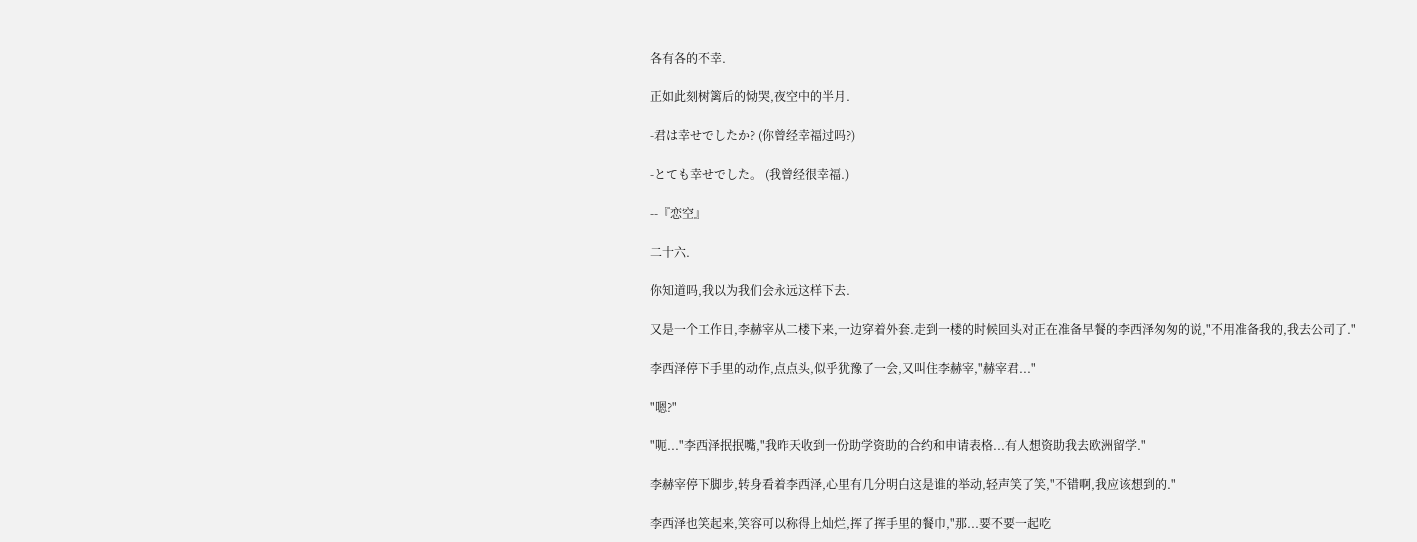各有各的不幸.

正如此刻树篱后的恸哭,夜空中的半月.

-君は幸せでしたか? (你曾经幸福过吗?)

-とても幸せでした。 (我曾经很幸福.)

--『恋空』

二十六.

你知道吗,我以为我们会永远这样下去.

又是一个工作日,李赫宰从二楼下来,一边穿着外套.走到一楼的时候回头对正在准备早餐的李西泽匆匆的说,"不用准备我的,我去公司了."

李西泽停下手里的动作,点点头,似乎犹豫了一会,又叫住李赫宰,"赫宰君..."

"嗯?"

"呃..."李西泽抿抿嘴,"我昨天收到一份助学资助的合约和申请表格...有人想资助我去欧洲留学."

李赫宰停下脚步,转身看着李西泽,心里有几分明白这是谁的举动,轻声笑了笑,"不错啊,我应该想到的."

李西泽也笑起来,笑容可以称得上灿烂,挥了挥手里的餐巾,"那...要不要一起吃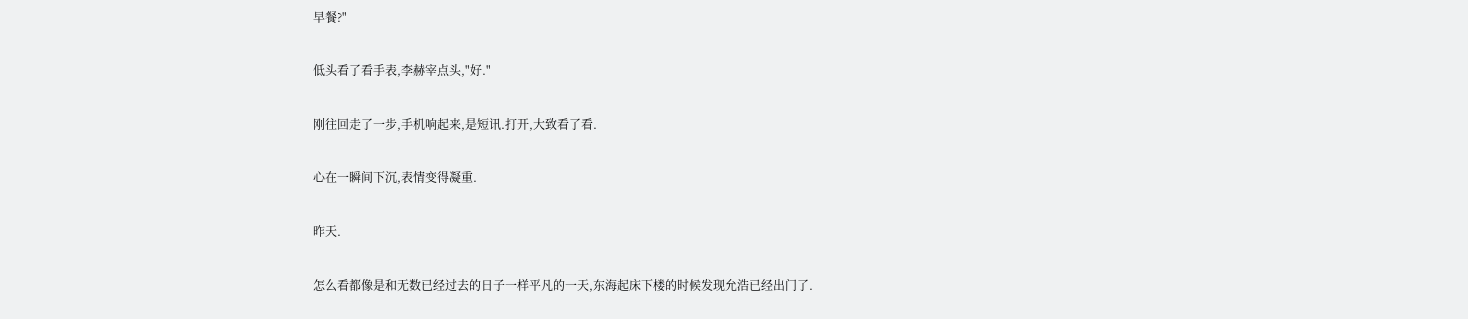早餐?"

低头看了看手表,李赫宰点头,"好."

刚往回走了一步,手机响起来,是短讯.打开,大致看了看.

心在一瞬间下沉,表情变得凝重.

昨天.

怎么看都像是和无数已经过去的日子一样平凡的一天,东海起床下楼的时候发现允浩已经出门了.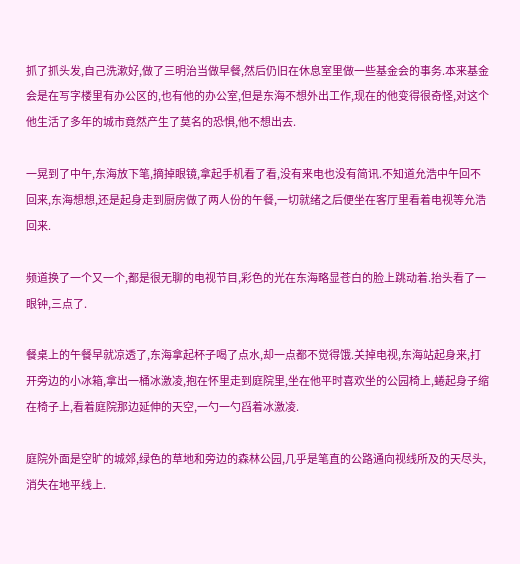抓了抓头发,自己洗漱好,做了三明治当做早餐,然后仍旧在休息室里做一些基金会的事务.本来基金会是在写字楼里有办公区的,也有他的办公室,但是东海不想外出工作,现在的他变得很奇怪,对这个他生活了多年的城市竟然产生了莫名的恐惧,他不想出去.

一晃到了中午,东海放下笔,摘掉眼镜,拿起手机看了看,没有来电也没有简讯.不知道允浩中午回不回来,东海想想,还是起身走到厨房做了两人份的午餐,一切就绪之后便坐在客厅里看着电视等允浩回来.

频道换了一个又一个,都是很无聊的电视节目,彩色的光在东海略显苍白的脸上跳动着.抬头看了一眼钟,三点了.

餐桌上的午餐早就凉透了,东海拿起杯子喝了点水,却一点都不觉得饿.关掉电视,东海站起身来,打开旁边的小冰箱,拿出一桶冰激凌,抱在怀里走到庭院里,坐在他平时喜欢坐的公园椅上,蜷起身子缩在椅子上,看着庭院那边延伸的天空,一勺一勺舀着冰激凌.

庭院外面是空旷的城郊,绿色的草地和旁边的森林公园,几乎是笔直的公路通向视线所及的天尽头,消失在地平线上.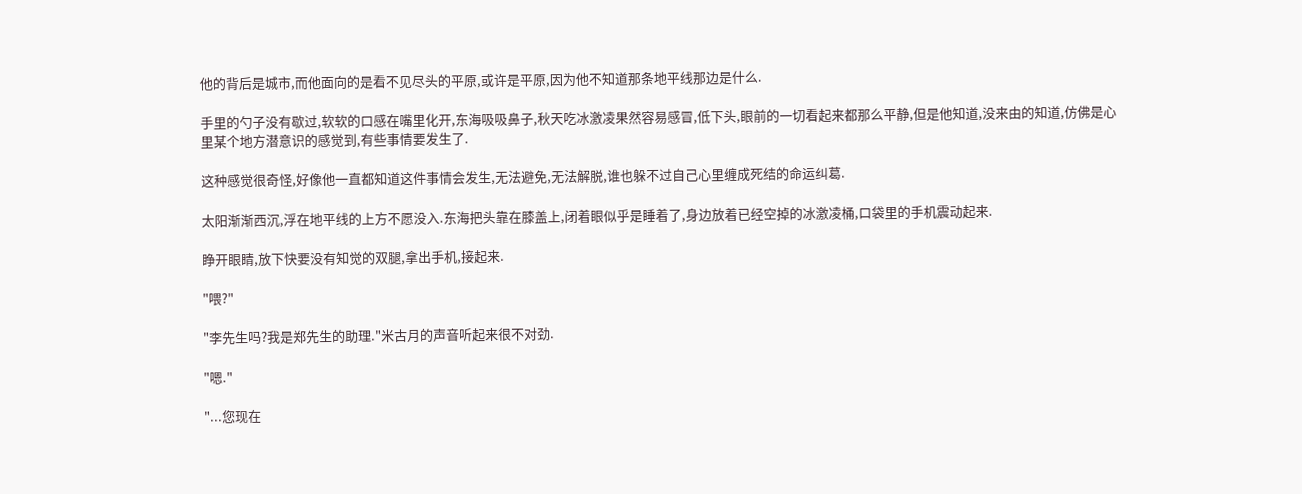他的背后是城市,而他面向的是看不见尽头的平原,或许是平原,因为他不知道那条地平线那边是什么.

手里的勺子没有歇过,软软的口感在嘴里化开,东海吸吸鼻子,秋天吃冰激凌果然容易感冒,低下头,眼前的一切看起来都那么平静,但是他知道,没来由的知道,仿佛是心里某个地方潜意识的感觉到,有些事情要发生了.

这种感觉很奇怪,好像他一直都知道这件事情会发生,无法避免,无法解脱,谁也躲不过自己心里缠成死结的命运纠葛.

太阳渐渐西沉,浮在地平线的上方不愿没入.东海把头靠在膝盖上,闭着眼似乎是睡着了,身边放着已经空掉的冰激凌桶,口袋里的手机震动起来.

睁开眼睛,放下快要没有知觉的双腿,拿出手机,接起来.

"喂?"

"李先生吗?我是郑先生的助理."米古月的声音听起来很不对劲.

"嗯."

"...您现在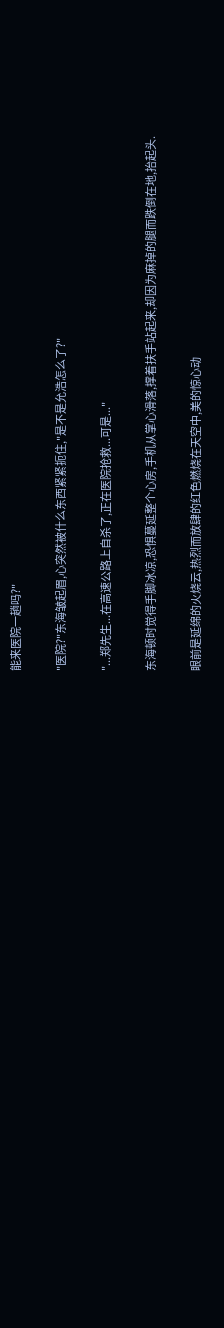能来医院一趟吗?"

"医院?"东海皱起眉,心突然被什么东西紧紧扼住,"是不是允浩怎么了?"

"...郑先生...在高速公路上自杀了,正在医院抢救...可是..."

东海顿时觉得手脚冰凉,恐惧蔓延整个心房,手机从掌心滑落,撑着扶手站起来,却因为麻掉的腿而跌倒在地,抬起头.

眼前是延绵的火烧云,热烈而放肆的红色燃烧在天空中,美的惊心动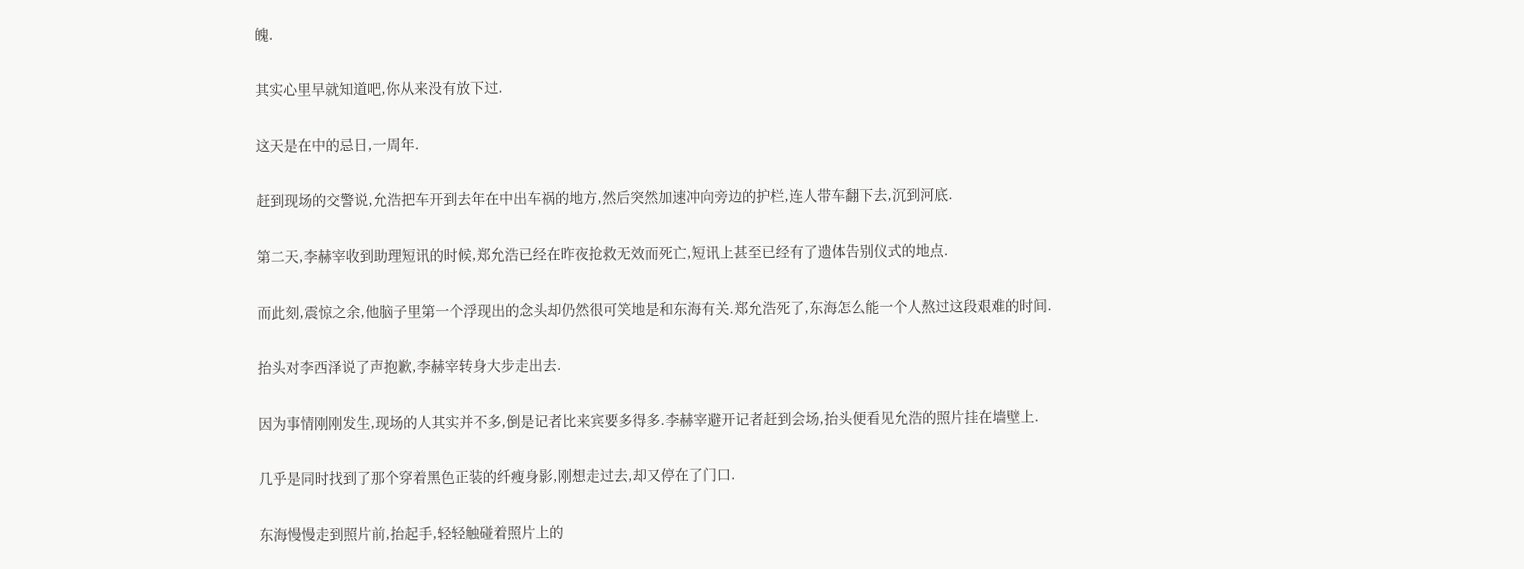魄.

其实心里早就知道吧,你从来没有放下过.

这天是在中的忌日,一周年.

赶到现场的交警说,允浩把车开到去年在中出车祸的地方,然后突然加速冲向旁边的护栏,连人带车翻下去,沉到河底.

第二天,李赫宰收到助理短讯的时候,郑允浩已经在昨夜抢救无效而死亡,短讯上甚至已经有了遗体告别仪式的地点.

而此刻,震惊之余,他脑子里第一个浮现出的念头却仍然很可笑地是和东海有关.郑允浩死了,东海怎么能一个人熬过这段艰难的时间.

抬头对李西泽说了声抱歉,李赫宰转身大步走出去.

因为事情刚刚发生,现场的人其实并不多,倒是记者比来宾要多得多.李赫宰避开记者赶到会场,抬头便看见允浩的照片挂在墙壁上.

几乎是同时找到了那个穿着黑色正装的纤瘦身影,刚想走过去,却又停在了门口.

东海慢慢走到照片前,抬起手,轻轻触碰着照片上的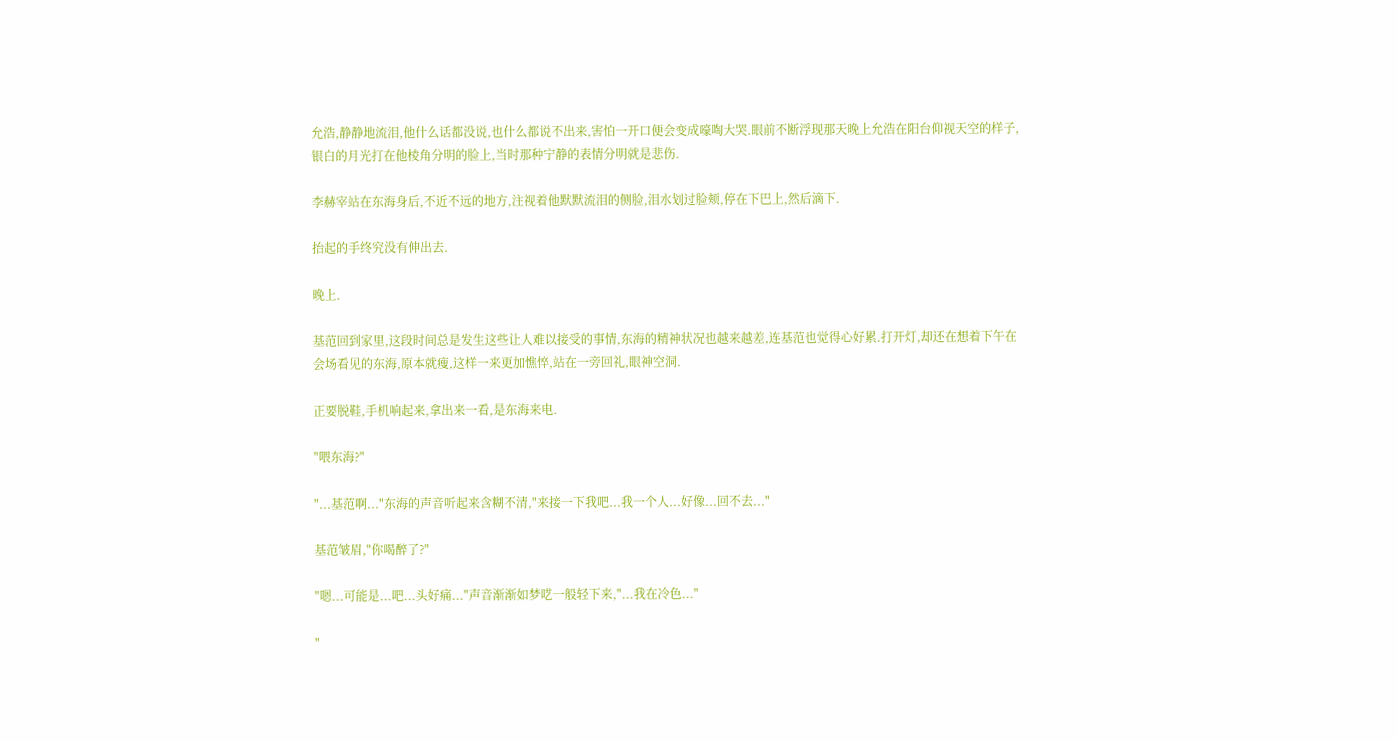允浩,静静地流泪,他什么话都没说,也什么都说不出来,害怕一开口便会变成嚎啕大哭.眼前不断浮现那天晚上允浩在阳台仰视天空的样子,银白的月光打在他棱角分明的脸上,当时那种宁静的表情分明就是悲伤.

李赫宰站在东海身后,不近不远的地方,注视着他默默流泪的侧脸,泪水划过脸颊,停在下巴上,然后滴下.

抬起的手终究没有伸出去.

晚上.

基范回到家里,这段时间总是发生这些让人难以接受的事情,东海的精神状况也越来越差,连基范也觉得心好累.打开灯,却还在想着下午在会场看见的东海,原本就瘦,这样一来更加憔悴,站在一旁回礼,眼神空洞.

正要脱鞋,手机响起来,拿出来一看,是东海来电.

"喂东海?"

"...基范啊..."东海的声音听起来含糊不清,"来接一下我吧...我一个人...好像...回不去..."

基范皱眉,"你喝醉了?"

"嗯...可能是...吧...头好痛..."声音渐渐如梦呓一般轻下来,"...我在冷色..."

"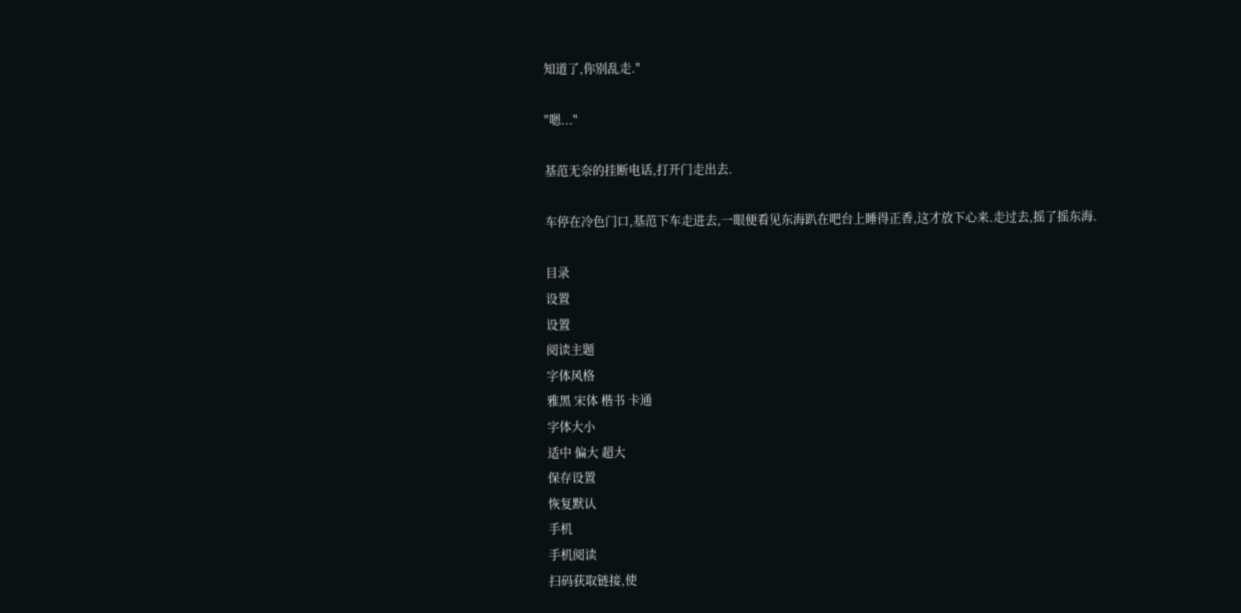知道了,你别乱走."

"嗯..."

基范无奈的挂断电话,打开门走出去.

车停在冷色门口,基范下车走进去,一眼便看见东海趴在吧台上睡得正香,这才放下心来.走过去,摇了摇东海.

目录
设置
设置
阅读主题
字体风格
雅黑 宋体 楷书 卡通
字体大小
适中 偏大 超大
保存设置
恢复默认
手机
手机阅读
扫码获取链接,使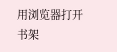用浏览器打开
书架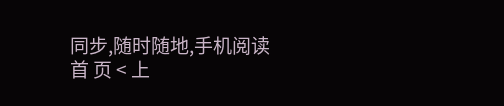同步,随时随地,手机阅读
首 页 < 上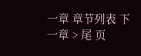一章 章节列表 下一章 > 尾 页